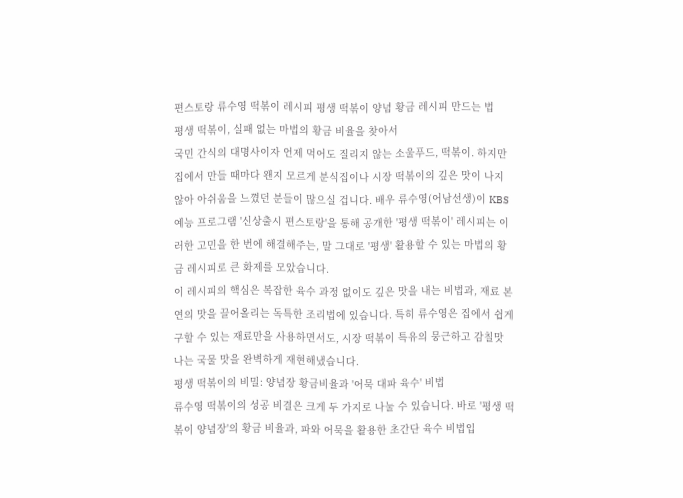편스토랑 류수영 떡볶이 레시피 평생 떡볶이 양념 황금 레시피 만드는 법
평생 떡볶이, 실패 없는 마법의 황금 비율을 찾아서
국민 간식의 대명사이자 언제 먹어도 질리지 않는 소울푸드, 떡볶이. 하지만 집에서 만들 때마다 왠지 모르게 분식집이나 시장 떡볶이의 깊은 맛이 나지 않아 아쉬움을 느꼈던 분들이 많으실 겁니다. 배우 류수영(어남선생)이 KBS 예능 프로그램 '신상출시 편스토랑'을 통해 공개한 '평생 떡볶이' 레시피는 이러한 고민을 한 번에 해결해주는, 말 그대로 '평생' 활용할 수 있는 마법의 황금 레시피로 큰 화제를 모았습니다.
이 레시피의 핵심은 복잡한 육수 과정 없이도 깊은 맛을 내는 비법과, 재료 본연의 맛을 끌어올리는 독특한 조리법에 있습니다. 특히 류수영은 집에서 쉽게 구할 수 있는 재료만을 사용하면서도, 시장 떡볶이 특유의 뭉근하고 감칠맛 나는 국물 맛을 완벽하게 재현해냈습니다.
평생 떡볶이의 비밀: 양념장 황금비율과 '어묵 대파 육수' 비법
류수영 떡볶이의 성공 비결은 크게 두 가지로 나눌 수 있습니다. 바로 '평생 떡볶이 양념장'의 황금 비율과, 파와 어묵을 활용한 초간단 육수 비법입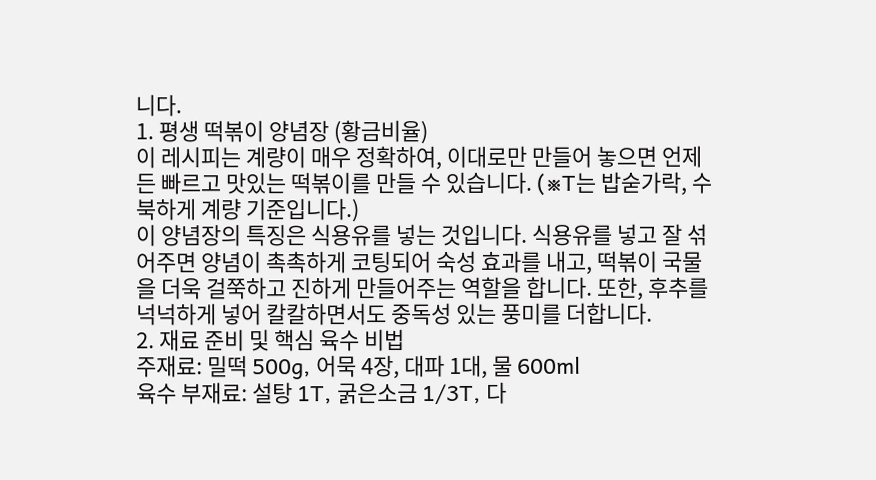니다.
1. 평생 떡볶이 양념장 (황금비율)
이 레시피는 계량이 매우 정확하여, 이대로만 만들어 놓으면 언제든 빠르고 맛있는 떡볶이를 만들 수 있습니다. (※T는 밥숟가락, 수북하게 계량 기준입니다.)
이 양념장의 특징은 식용유를 넣는 것입니다. 식용유를 넣고 잘 섞어주면 양념이 촉촉하게 코팅되어 숙성 효과를 내고, 떡볶이 국물을 더욱 걸쭉하고 진하게 만들어주는 역할을 합니다. 또한, 후추를 넉넉하게 넣어 칼칼하면서도 중독성 있는 풍미를 더합니다.
2. 재료 준비 및 핵심 육수 비법
주재료: 밀떡 500g, 어묵 4장, 대파 1대, 물 600ml
육수 부재료: 설탕 1T, 굵은소금 1/3T, 다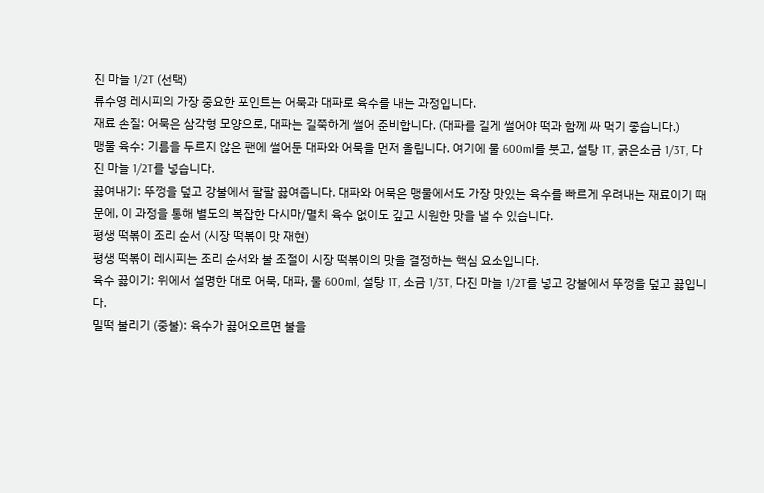진 마늘 1/2T (선택)
류수영 레시피의 가장 중요한 포인트는 어묵과 대파로 육수를 내는 과정입니다.
재료 손질: 어묵은 삼각형 모양으로, 대파는 길쭉하게 썰어 준비합니다. (대파를 길게 썰어야 떡과 함께 싸 먹기 좋습니다.)
맹물 육수: 기름을 두르지 않은 팬에 썰어둔 대파와 어묵을 먼저 올립니다. 여기에 물 600ml를 붓고, 설탕 1T, 굵은소금 1/3T, 다진 마늘 1/2T를 넣습니다.
끓여내기: 뚜껑을 덮고 강불에서 팔팔 끓여줍니다. 대파와 어묵은 맹물에서도 가장 맛있는 육수를 빠르게 우려내는 재료이기 때문에, 이 과정을 통해 별도의 복잡한 다시마/멸치 육수 없이도 깊고 시원한 맛을 낼 수 있습니다.
평생 떡볶이 조리 순서 (시장 떡볶이 맛 재현)
평생 떡볶이 레시피는 조리 순서와 불 조절이 시장 떡볶이의 맛을 결정하는 핵심 요소입니다.
육수 끓이기: 위에서 설명한 대로 어묵, 대파, 물 600ml, 설탕 1T, 소금 1/3T, 다진 마늘 1/2T를 넣고 강불에서 뚜껑을 덮고 끓입니다.
밀떡 불리기 (중불): 육수가 끓어오르면 불을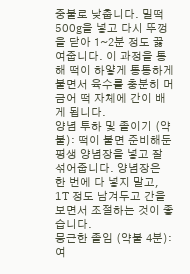중불로 낮춥니다. 밀떡 500g을 넣고 다시 뚜껑을 닫아 1~2분 정도 끓여줍니다. 이 과정을 통해 떡이 하얗게 통통하게 불면서 육수를 충분히 머금어 떡 자체에 간이 배게 됩니다.
양념 투하 및 졸이기 (약불): 떡이 불면 준비해둔 평생 양념장을 넣고 잘 섞어줍니다. 양념장은 한 번에 다 넣지 말고, 1T 정도 남겨두고 간을 보면서 조절하는 것이 좋습니다.
뭉근한 졸임 (약불 4분): 여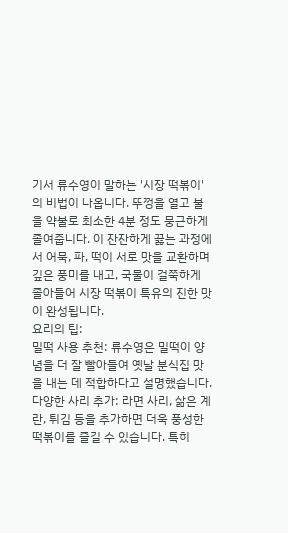기서 류수영이 말하는 '시장 떡볶이'의 비법이 나옵니다. 뚜껑을 열고 불을 약불로 최소한 4분 정도 뭉근하게 졸여줍니다. 이 잔잔하게 끓는 과정에서 어묵, 파, 떡이 서로 맛을 교환하며 깊은 풍미를 내고, 국물이 걸쭉하게 졸아들어 시장 떡볶이 특유의 진한 맛이 완성됩니다.
요리의 팁:
밀떡 사용 추천: 류수영은 밀떡이 양념을 더 잘 빨아들여 옛날 분식집 맛을 내는 데 적합하다고 설명했습니다.
다양한 사리 추가: 라면 사리, 삶은 계란, 튀김 등을 추가하면 더욱 풍성한 떡볶이를 즐길 수 있습니다. 특히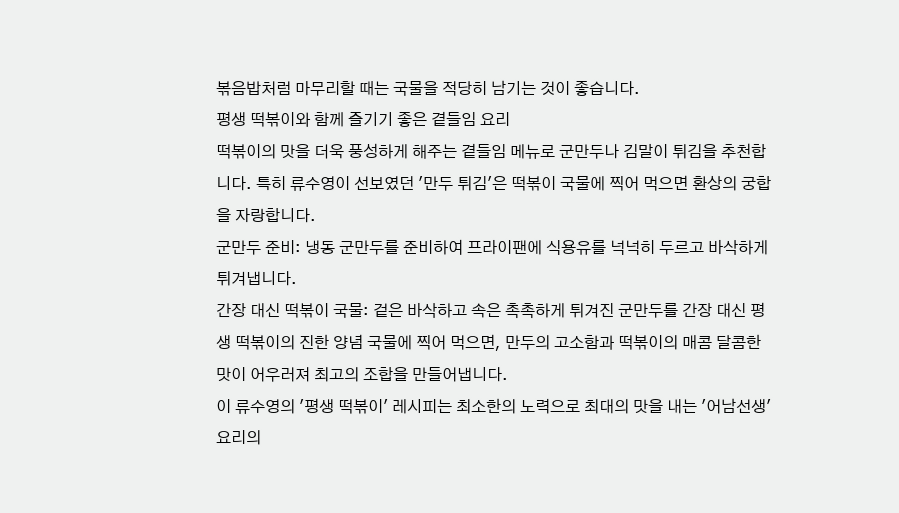볶음밥처럼 마무리할 때는 국물을 적당히 남기는 것이 좋습니다.
평생 떡볶이와 함께 즐기기 좋은 곁들임 요리
떡볶이의 맛을 더욱 풍성하게 해주는 곁들임 메뉴로 군만두나 김말이 튀김을 추천합니다. 특히 류수영이 선보였던 '만두 튀김'은 떡볶이 국물에 찍어 먹으면 환상의 궁합을 자랑합니다.
군만두 준비: 냉동 군만두를 준비하여 프라이팬에 식용유를 넉넉히 두르고 바삭하게 튀겨냅니다.
간장 대신 떡볶이 국물: 겉은 바삭하고 속은 촉촉하게 튀겨진 군만두를 간장 대신 평생 떡볶이의 진한 양념 국물에 찍어 먹으면, 만두의 고소함과 떡볶이의 매콤 달콤한 맛이 어우러져 최고의 조합을 만들어냅니다.
이 류수영의 '평생 떡볶이' 레시피는 최소한의 노력으로 최대의 맛을 내는 '어남선생' 요리의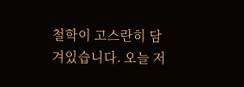철학이 고스란히 담겨있습니다. 오늘 저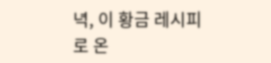녁, 이 황금 레시피로 온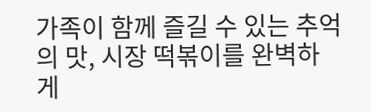가족이 함께 즐길 수 있는 추억의 맛, 시장 떡볶이를 완벽하게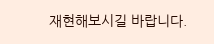재현해보시길 바랍니다.